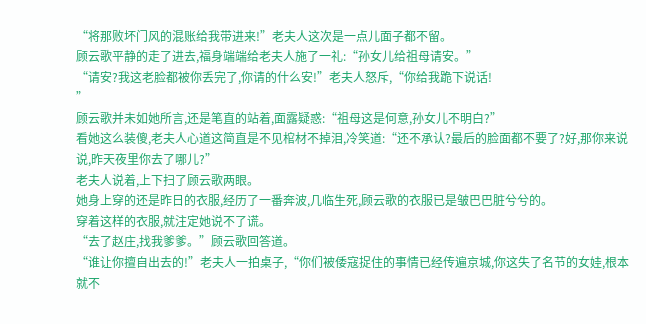“将那败坏门风的混账给我带进来!”老夫人这次是一点儿面子都不留。
顾云歌平静的走了进去,福身端端给老夫人施了一礼:“孙女儿给祖母请安。”
“请安?我这老脸都被你丢完了,你请的什么安!”老夫人怒斥,“你给我跪下说话!
”
顾云歌并未如她所言,还是笔直的站着,面露疑惑:“祖母这是何意,孙女儿不明白?”
看她这么装傻,老夫人心道这简直是不见棺材不掉泪,冷笑道:“还不承认?最后的脸面都不要了?好,那你来说说,昨天夜里你去了哪儿?”
老夫人说着,上下扫了顾云歌两眼。
她身上穿的还是昨日的衣服,经历了一番奔波,几临生死,顾云歌的衣服已是皱巴巴脏兮兮的。
穿着这样的衣服,就注定她说不了谎。
“去了赵庄,找我爹爹。”顾云歌回答道。
“谁让你擅自出去的!”老夫人一拍桌子,“你们被倭寇捉住的事情已经传遍京城,你这失了名节的女娃,根本就不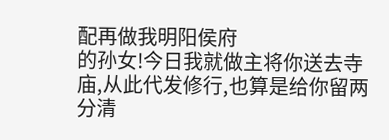配再做我明阳侯府
的孙女!今日我就做主将你送去寺庙,从此代发修行,也算是给你留两分清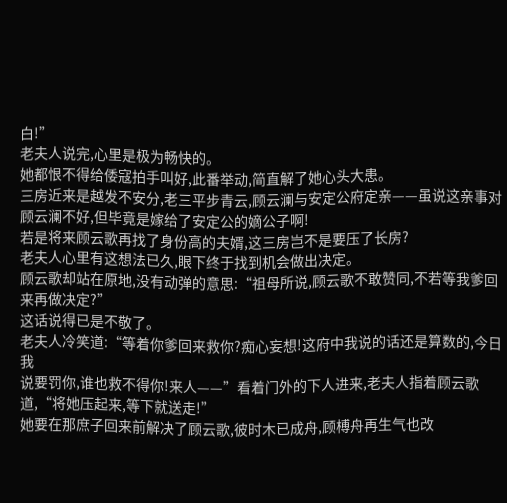白!”
老夫人说完,心里是极为畅快的。
她都恨不得给倭寇拍手叫好,此番举动,简直解了她心头大患。
三房近来是越发不安分,老三平步青云,顾云澜与安定公府定亲——虽说这亲事对顾云澜不好,但毕竟是嫁给了安定公的嫡公子啊!
若是将来顾云歌再找了身份高的夫婿,这三房岂不是要压了长房?
老夫人心里有这想法已久,眼下终于找到机会做出决定。
顾云歌却站在原地,没有动弹的意思:“祖母所说,顾云歌不敢赞同,不若等我爹回来再做决定?”
这话说得已是不敬了。
老夫人冷笑道:“等着你爹回来救你?痴心妄想!这府中我说的话还是算数的,今日我
说要罚你,谁也救不得你!来人——”看着门外的下人进来,老夫人指着顾云歌道,“将她压起来,等下就送走!”
她要在那庶子回来前解决了顾云歌,彼时木已成舟,顾榑舟再生气也改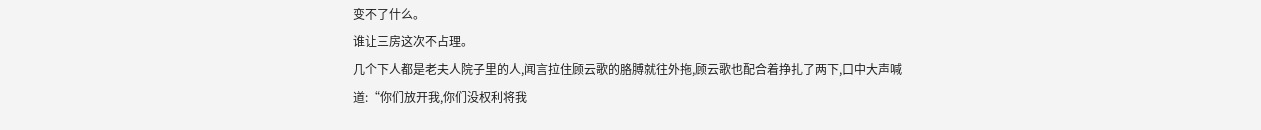变不了什么。
谁让三房这次不占理。
几个下人都是老夫人院子里的人,闻言拉住顾云歌的胳膊就往外拖,顾云歌也配合着挣扎了两下,口中大声喊道:“你们放开我,你们没权利将我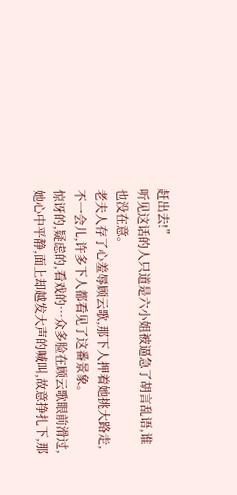赶出去!”
听见这话的人只道是六小姐被逼急了胡言乱语,谁也没在意。
老夫人存了心羞辱顾云歌,那下人押着她挑大路走,不一会儿,许多下人都看见了这番景象。
惊讶的,疑虑的,看戏的…众多脸在顾云歌眼前滑过,她心中平静,面上却越发大声的喊叫,故意挣扎下,那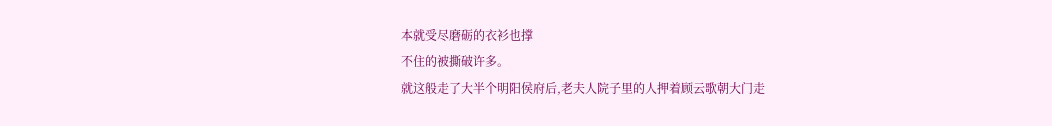本就受尽磨砺的衣衫也撑
不住的被撕破许多。
就这般走了大半个明阳侯府后,老夫人院子里的人押着顾云歌朝大门走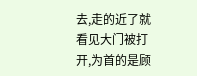去,走的近了就看见大门被打开,为首的是顾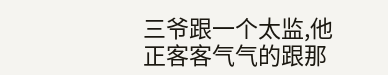三爷跟一个太监,他正客客气气的跟那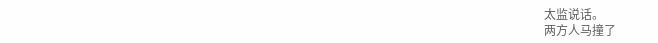太监说话。
两方人马撞了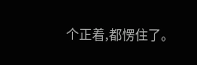个正着,都愣住了。